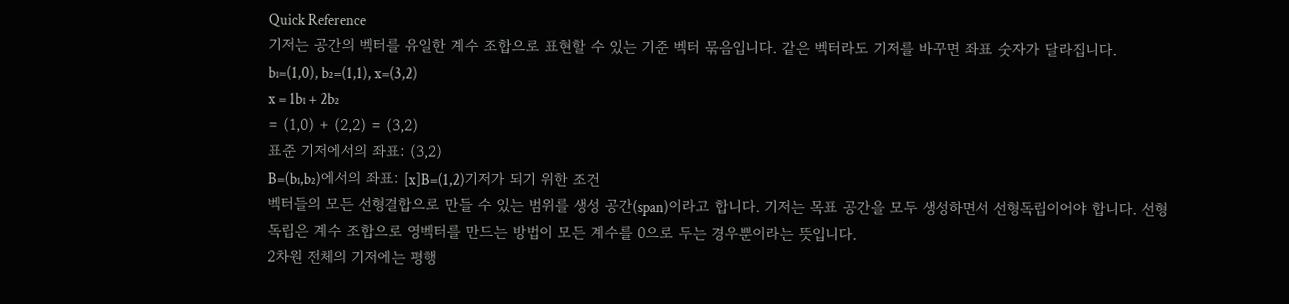Quick Reference
기저는 공간의 벡터를 유일한 계수 조합으로 표현할 수 있는 기준 벡터 묶음입니다. 같은 벡터라도 기저를 바꾸면 좌표 숫자가 달라집니다.
b₁=(1,0), b₂=(1,1), x=(3,2)
x = 1b₁ + 2b₂
= (1,0) + (2,2) = (3,2)
표준 기저에서의 좌표: (3,2)
B=(b₁,b₂)에서의 좌표: [x]B=(1,2)기저가 되기 위한 조건
벡터들의 모든 선형결합으로 만들 수 있는 범위를 생성 공간(span)이라고 합니다. 기저는 목표 공간을 모두 생성하면서 선형독립이어야 합니다. 선형독립은 계수 조합으로 영벡터를 만드는 방법이 모든 계수를 0으로 두는 경우뿐이라는 뜻입니다.
2차원 전체의 기저에는 평행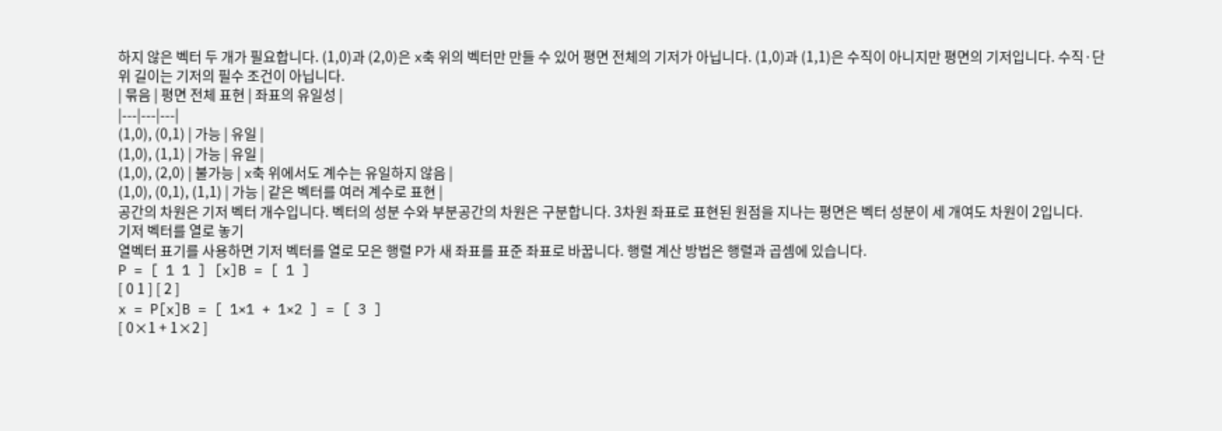하지 않은 벡터 두 개가 필요합니다. (1,0)과 (2,0)은 x축 위의 벡터만 만들 수 있어 평면 전체의 기저가 아닙니다. (1,0)과 (1,1)은 수직이 아니지만 평면의 기저입니다. 수직·단위 길이는 기저의 필수 조건이 아닙니다.
| 묶음 | 평면 전체 표현 | 좌표의 유일성 |
|---|---|---|
(1,0), (0,1) | 가능 | 유일 |
(1,0), (1,1) | 가능 | 유일 |
(1,0), (2,0) | 불가능 | x축 위에서도 계수는 유일하지 않음 |
(1,0), (0,1), (1,1) | 가능 | 같은 벡터를 여러 계수로 표현 |
공간의 차원은 기저 벡터 개수입니다. 벡터의 성분 수와 부분공간의 차원은 구분합니다. 3차원 좌표로 표현된 원점을 지나는 평면은 벡터 성분이 세 개여도 차원이 2입니다.
기저 벡터를 열로 놓기
열벡터 표기를 사용하면 기저 벡터를 열로 모은 행렬 P가 새 좌표를 표준 좌표로 바꿉니다. 행렬 계산 방법은 행렬과 곱셈에 있습니다.
P = [ 1 1 ] [x]B = [ 1 ]
[ 0 1 ] [ 2 ]
x = P[x]B = [ 1×1 + 1×2 ] = [ 3 ]
[ 0×1 + 1×2 ]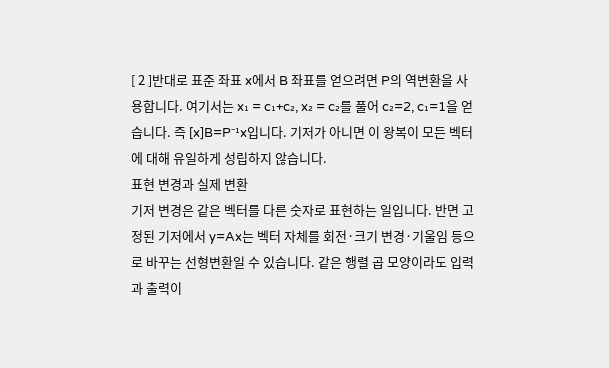[ 2 ]반대로 표준 좌표 x에서 B 좌표를 얻으려면 P의 역변환을 사용합니다. 여기서는 x₁ = c₁+c₂, x₂ = c₂를 풀어 c₂=2, c₁=1을 얻습니다. 즉 [x]B=P⁻¹x입니다. 기저가 아니면 이 왕복이 모든 벡터에 대해 유일하게 성립하지 않습니다.
표현 변경과 실제 변환
기저 변경은 같은 벡터를 다른 숫자로 표현하는 일입니다. 반면 고정된 기저에서 y=Ax는 벡터 자체를 회전·크기 변경·기울임 등으로 바꾸는 선형변환일 수 있습니다. 같은 행렬 곱 모양이라도 입력과 출력이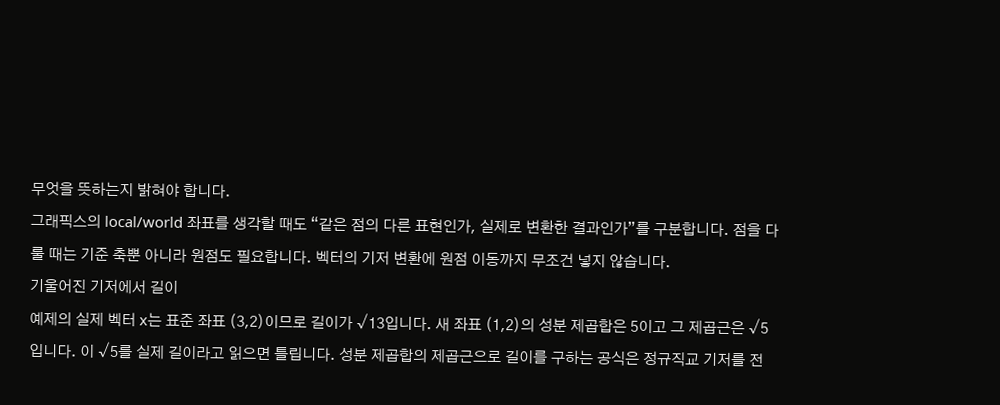무엇을 뜻하는지 밝혀야 합니다.
그래픽스의 local/world 좌표를 생각할 때도 “같은 점의 다른 표현인가, 실제로 변환한 결과인가”를 구분합니다. 점을 다룰 때는 기준 축뿐 아니라 원점도 필요합니다. 벡터의 기저 변환에 원점 이동까지 무조건 넣지 않습니다.
기울어진 기저에서 길이
예제의 실제 벡터 x는 표준 좌표 (3,2)이므로 길이가 √13입니다. 새 좌표 (1,2)의 성분 제곱합은 5이고 그 제곱근은 √5입니다. 이 √5를 실제 길이라고 읽으면 틀립니다. 성분 제곱합의 제곱근으로 길이를 구하는 공식은 정규직교 기저를 전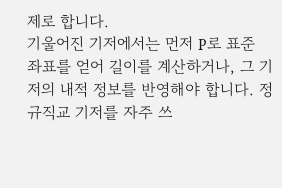제로 합니다.
기울어진 기저에서는 먼저 P로 표준 좌표를 얻어 길이를 계산하거나, 그 기저의 내적 정보를 반영해야 합니다. 정규직교 기저를 자주 쓰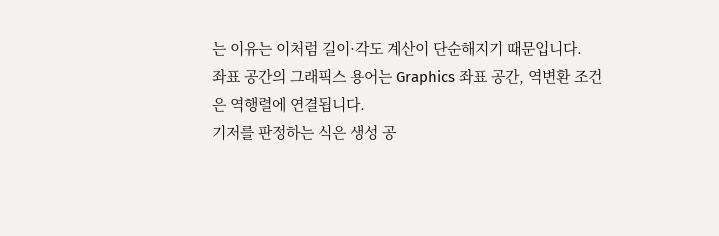는 이유는 이처럼 길이·각도 계산이 단순해지기 때문입니다.
좌표 공간의 그래픽스 용어는 Graphics 좌표 공간, 역변환 조건은 역행렬에 연결됩니다.
기저를 판정하는 식은 생성 공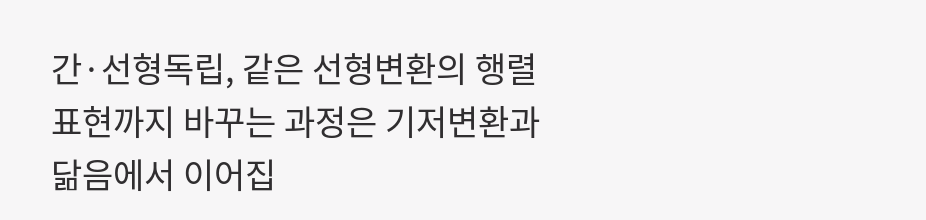간·선형독립, 같은 선형변환의 행렬 표현까지 바꾸는 과정은 기저변환과 닮음에서 이어집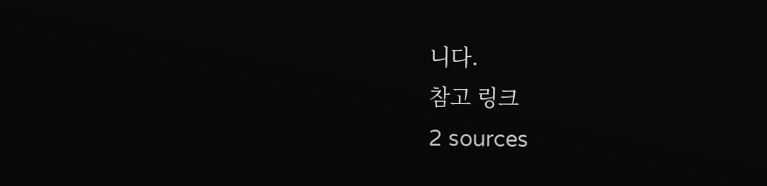니다.
참고 링크
2 sources